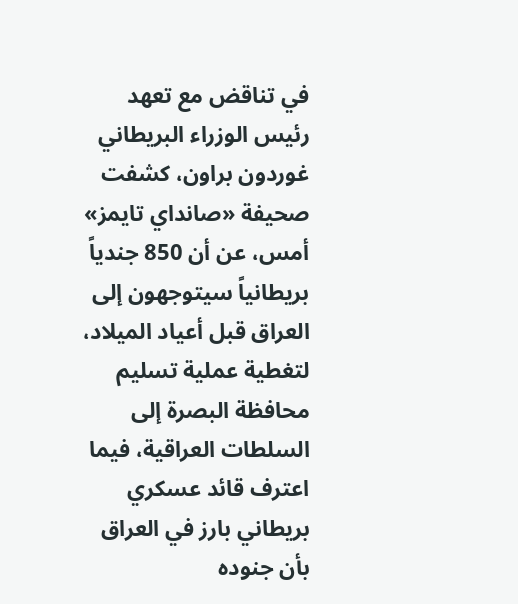في تناقض مع تعهد رئيس الوزراء البريطاني غوردون براون، كشفت صحيفة «صانداي تايمز» أمس، عن أن 850 جندياً بريطانياً سيتوجهون إلى العراق قبل أعياد الميلاد، لتغطية عملية تسليم محافظة البصرة إلى السلطات العراقية، فيما اعترف قائد عسكري بريطاني بارز في العراق بأن جنوده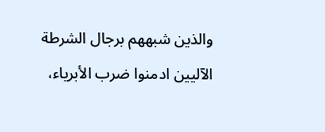والذين شبههم برجال الشرطة الآليين ادمنوا ضرب الأبرياء،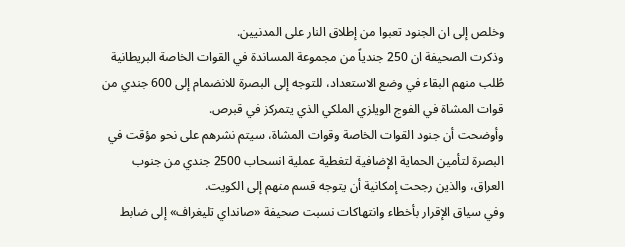وخلص إلى ان الجنود تعبوا من إطلاق النار على المدنيين.
وذكرت الصحيفة ان 250 جندياً من مجموعة المساندة في القوات الخاصة البريطانية طُلب منهم البقاء في وضع الاستعداد، للتوجه إلى البصرة للانضمام إلى 600 جندي من قوات المشاة في الفوج الويلزي الملكي الذي يتمركز في قبرص.
وأوضحت أن جنود القوات الخاصة وقوات المشاة، سيتم نشرهم على نحو مؤقت في البصرة لتأمين الحماية الإضافية لتغطية عملية انسحاب 2500 جندي من جنوب العراق، والذين رجحت إمكانية أن يتوجه قسم منهم إلى الكويت.
وفي سياق الإقرار بأخطاء وانتهاكات نسبت صحيفة «صانداي تليغراف» إلى ضابط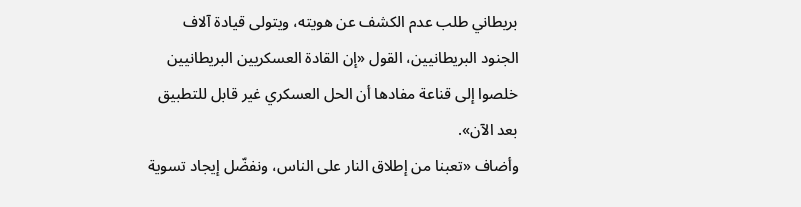بريطاني طلب عدم الكشف عن هويته، ويتولى قيادة آلاف الجنود البريطانيين، القول «إن القادة العسكريين البريطانيين خلصوا إلى قناعة مفادها أن الحل العسكري غير قابل للتطبيق بعد الآن».
وأضاف «تعبنا من إطلاق النار على الناس، ونفضّل إيجاد تسوية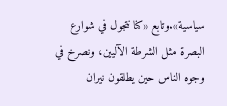سياسية».وتابع «كنا نتجول في شوارع البصرة مثل الشرطة الآليين، ونصرخ في وجوه الناس حين يطلقون نيران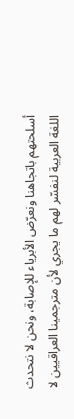أسلحتهم باتجاهنا ونعرّض الأبرياء للإصابة، ونحن لا نتحدث اللغة العربية لنفسّر لهم ما يجري لأن مترجمينا العراقيين لا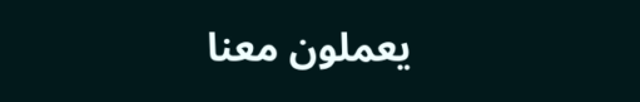يعملون معنا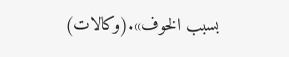بسبب الخوف».(وكالات)